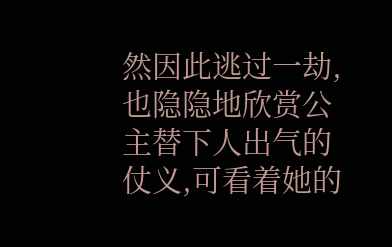然因此逃过一劫,也隐隐地欣赏公主替下人出气的仗义,可看着她的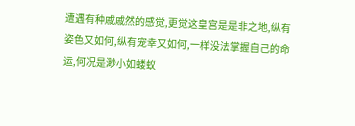遭遇有种戚戚然的感觉,更觉这皇宫是是非之地,纵有姿色又如何,纵有宠幸又如何,一样没法掌握自己的命运,何况是渺小如蝼蚁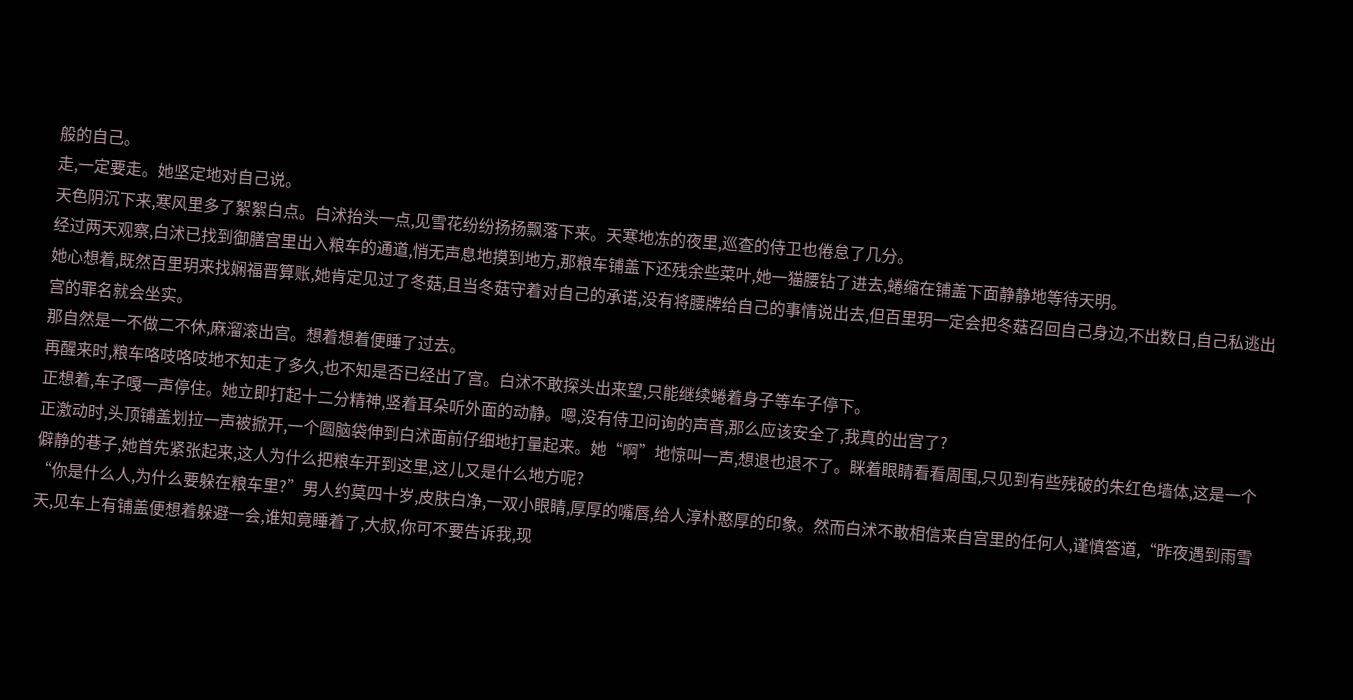般的自己。
走,一定要走。她坚定地对自己说。
天色阴沉下来,寒风里多了絮絮白点。白沭抬头一点,见雪花纷纷扬扬飘落下来。天寒地冻的夜里,巡查的侍卫也倦怠了几分。
经过两天观察,白沭已找到御膳宫里出入粮车的通道,悄无声息地摸到地方,那粮车铺盖下还残余些菜叶,她一猫腰钻了进去,蜷缩在铺盖下面静静地等待天明。
她心想着,既然百里玥来找娴福晋算账,她肯定见过了冬菇,且当冬菇守着对自己的承诺,没有将腰牌给自己的事情说出去,但百里玥一定会把冬菇召回自己身边,不出数日,自己私逃出宫的罪名就会坐实。
那自然是一不做二不休,麻溜滚出宫。想着想着便睡了过去。
再醒来时,粮车咯吱咯吱地不知走了多久,也不知是否已经出了宫。白沭不敢探头出来望,只能继续蜷着身子等车子停下。
正想着,车子嘎一声停住。她立即打起十二分精神,竖着耳朵听外面的动静。嗯,没有侍卫问询的声音,那么应该安全了,我真的出宫了?
正激动时,头顶铺盖划拉一声被掀开,一个圆脑袋伸到白沭面前仔细地打量起来。她“啊”地惊叫一声,想退也退不了。眯着眼睛看看周围,只见到有些残破的朱红色墙体,这是一个僻静的巷子,她首先紧张起来,这人为什么把粮车开到这里,这儿又是什么地方呢?
“你是什么人,为什么要躲在粮车里?”男人约莫四十岁,皮肤白净,一双小眼睛,厚厚的嘴唇,给人淳朴憨厚的印象。然而白沭不敢相信来自宫里的任何人,谨慎答道,“昨夜遇到雨雪天,见车上有铺盖便想着躲避一会,谁知竟睡着了,大叔,你可不要告诉我,现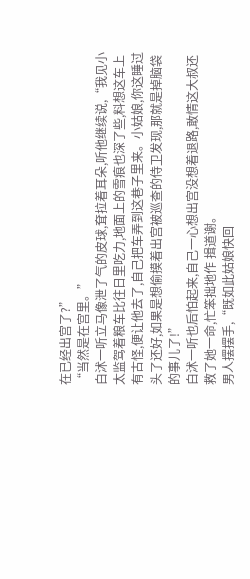在已经出宫了?”
“当然是在宫里。”
白沭一听立马像泄了气的皮球,耷拉着耳朵,听他继续说,“我见小太监驾着粮车比往日里吃力,地面上的雪痕也深了些,料想这车上有古怪,便让他去了,自己把车弄到这巷子里来。小姑娘,你这睡过头了还好,如果是想偷摸着出宫被巡查的侍卫发现,那就是掉脑袋的事儿了!”
白沭一听也后怕起来,自己一心想出宫没想着退路,敢情这大叔还救了她一命,忙笨拙地作 揖道谢。
男人摆摆手,“既如此姑娘快回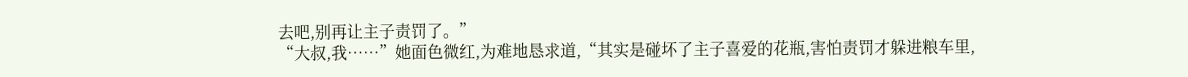去吧,别再让主子责罚了。”
“大叔,我……”她面色微红,为难地恳求道,“其实是碰坏了主子喜爱的花瓶,害怕责罚才躲进粮车里,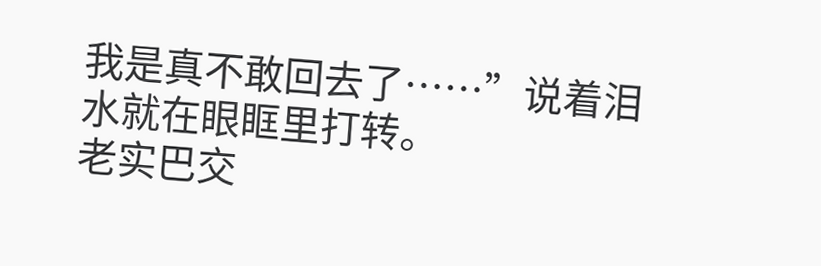我是真不敢回去了……”说着泪水就在眼眶里打转。
老实巴交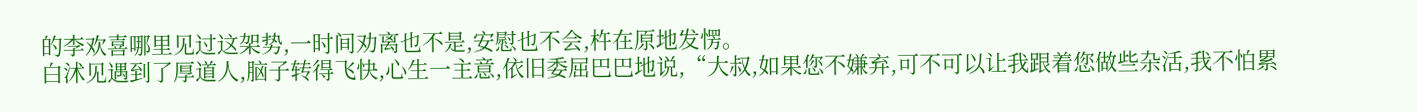的李欢喜哪里见过这架势,一时间劝离也不是,安慰也不会,杵在原地发愣。
白沭见遇到了厚道人,脑子转得飞快,心生一主意,依旧委屈巴巴地说,“大叔,如果您不嫌弃,可不可以让我跟着您做些杂活,我不怕累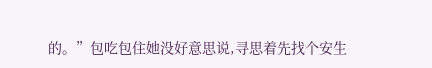的。”包吃包住她没好意思说,寻思着先找个安生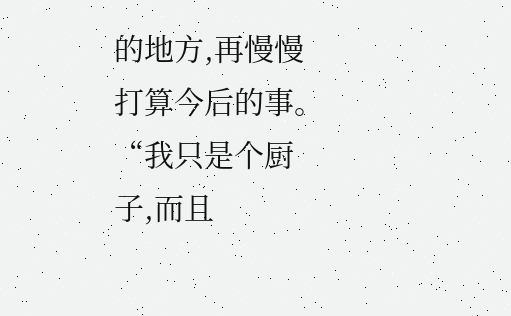的地方,再慢慢打算今后的事。
“我只是个厨子,而且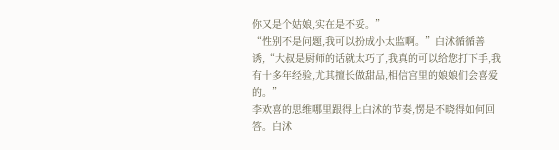你又是个姑娘,实在是不妥。”
“性别不是问题,我可以扮成小太监啊。”白沭循循善诱,“大叔是厨师的话就太巧了,我真的可以给您打下手,我有十多年经验,尤其擅长做甜品,相信宫里的娘娘们会喜爱的。”
李欢喜的思维哪里跟得上白沭的节奏,愣是不晓得如何回答。白沭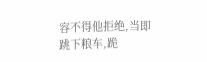容不得他拒绝,当即跳下粮车,跪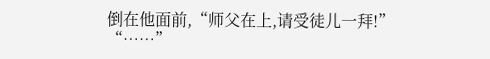倒在他面前,“师父在上,请受徒儿一拜!”
“……”